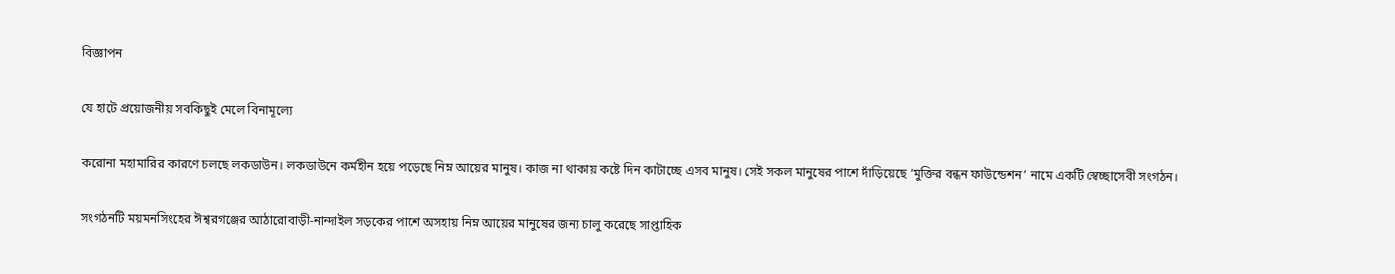বিজ্ঞাপন

যে হাটে প্রয়োজনীয় সবকিছুই মেলে বিনামূল্যে

করোনা মহামারির কারণে চলছে লকডাউন। লকডাউনে কর্মহীন হয়ে পড়েছে নিম্ন আয়ের মানুষ। কাজ না থাকায় কষ্টে দিন কাটাচ্ছে এসব মানুষ। সেই সকল মানুষের পাশে দাঁড়িয়েছে ‘মুক্তির বন্ধন ফাউন্ডেশন’ নামে একটি স্বেচ্ছাসেবী সংগঠন।

সংগঠনটি ময়মনসিংহের ঈশ্বরগঞ্জের আঠারোবাড়ী-নান্দাইল সড়কের পাশে অসহায় নিম্ন আয়ের মানুষের জন্য চালু করেছে সাপ্তাহিক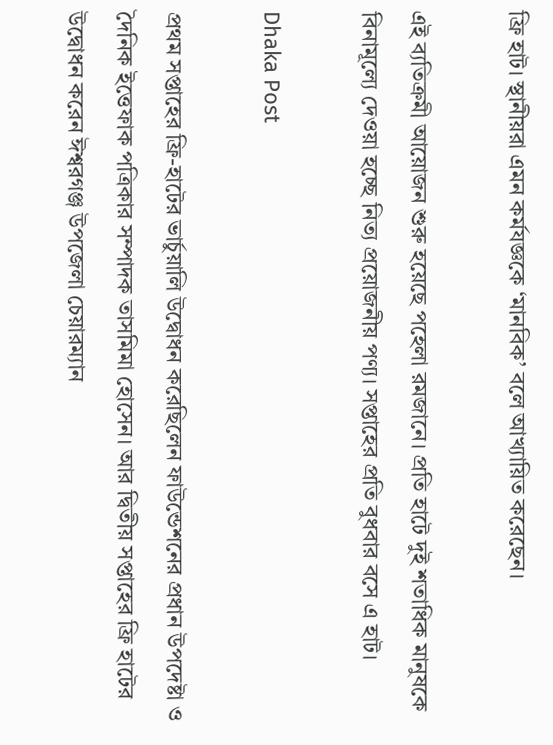ফ্রি হাট। স্থানীয়রা এমন কর্মযজ্ঞকে ‘মানবিক’ বলে আখ্যায়িত করেছেন।

এই ব্যতিক্রমী আয়োজন শুরু হয়েছে পহেলা রমজানে। প্রতি হাটে দুই শতাধিক মানুষকে বিনামূল্যে দেওয়া হচ্ছে নিত্য প্রয়োজনীয় পণ্য। সপ্তাহের প্রতি বুধবার বসে এ হাট।

Dhaka Post

প্রথম সপ্তাহের ফ্রি-হাটের ভার্চুয়ালি উদ্বোধন করেছিলেন ফাউন্ডেশনের প্রধান উপদেষ্টা ও দৈনিক ইত্তেফাক পত্রিকার সম্পাদক তাসমিমা হোসেন। আর দ্বিতীয় সপ্তাহের ফ্রি হাটের উদ্বোধন করেন ঈশ্বরগঞ্জ উপজেলা চেয়ারম্যান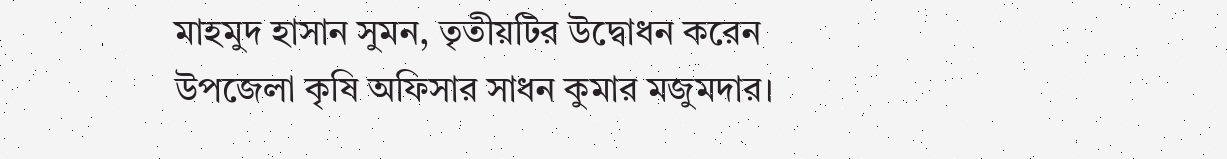মাহমুদ হাসান সুমন, তৃতীয়টির উদ্বোধন করেন উপজেলা কৃষি অফিসার সাধন কুমার মজুমদার।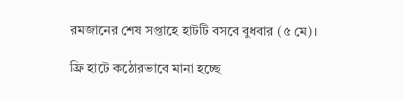রমজানের শেষ সপ্তাহে হাটটি বসবে বুধবার (৫ মে)।

ফ্রি হাটে কঠোরভাবে মানা হচ্ছে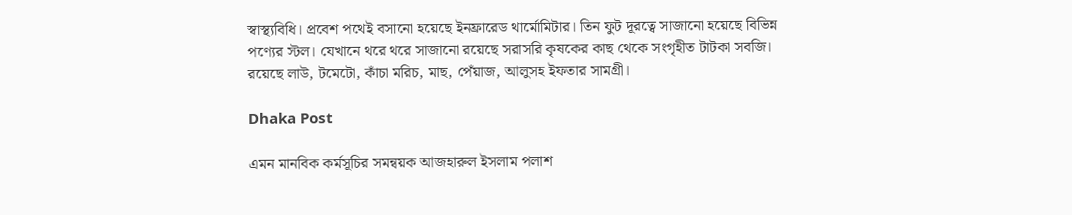স্বাস্থ্যবিধি। প্রবেশ পথেই বসানো হয়েছে ইনফ্রারেড থার্মোমিটার। তিন ফুট দূরত্বে সাজানো হয়েছে বিভিন্ন পণ্যের স্টল। যেখানে থরে থরে সাজানো রয়েছে সরাসরি কৃষকের কাছ থেকে সংগৃহীত টাটকা সবজি। রয়েছে লাউ, টমেটো, কাঁচা মরিচ, মাছ, পেঁয়াজ, আলুসহ ইফতার সামগ্রী।

Dhaka Post

এমন মানবিক কর্মসূচির সমন্বয়ক আজহারুল ইসলাম পলাশ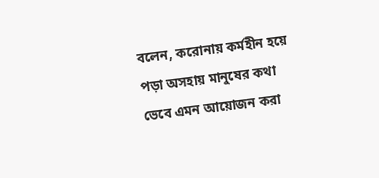বলেন, করোনায় কর্মহীন হয়ে পড়া অসহায় মানুষের কথা ভেবে এমন আয়োজন করা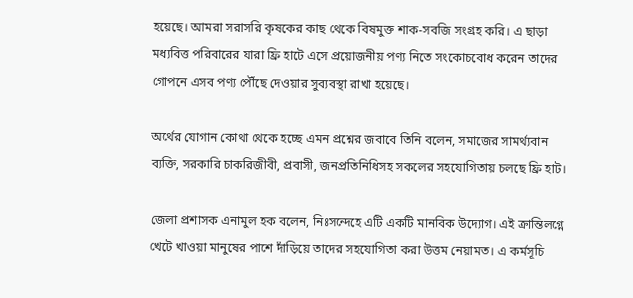হয়েছে। আমরা সরাসরি কৃষকের কাছ থেকে বিষমুক্ত শাক-সবজি সংগ্রহ করি। এ ছাড়া মধ্যবিত্ত পরিবারের যারা ফ্রি হাটে এসে প্রয়োজনীয় পণ্য নিতে সংকোচবোধ করেন তাদের গোপনে এসব পণ্য পৌঁছে দেওয়ার সুব্যবস্থা রাখা হয়েছে।

অর্থের যোগান কোথা থেকে হচ্ছে এমন প্রশ্নের জবাবে তিনি বলেন, সমাজের সামর্থ্যবান ব্যক্তি, সরকারি চাকরিজীবী, প্রবাসী, জনপ্রতিনিধিসহ সকলের সহযোগিতায় চলছে ফ্রি হাট।

জেলা প্রশাসক এনামুল হক বলেন, নিঃসন্দেহে এটি একটি মানবিক উদ্যোগ। এই ক্রান্তিলগ্নে খেটে খাওয়া মানুষের পাশে দাঁড়িয়ে তাদের সহযোগিতা করা উত্তম নেয়ামত। এ কর্মসূচি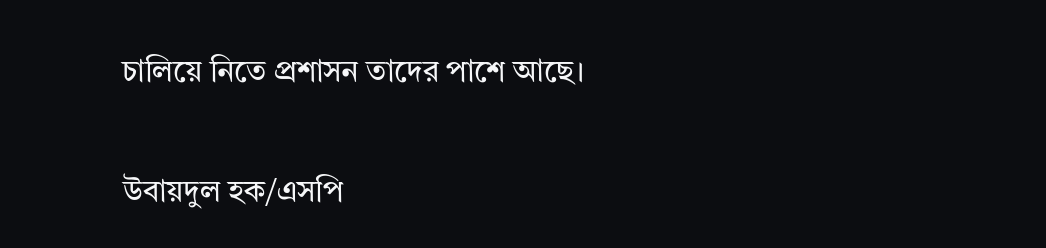চালিয়ে নিতে প্রশাসন তাদের পাশে আছে।

উবায়দুল হক/এসপি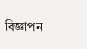বিজ্ঞাপন